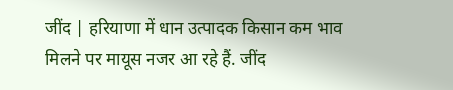जींद | हरियाणा में धान उत्पादक किसान कम भाव मिलने पर मायूस नजर आ रहे हैं. जींद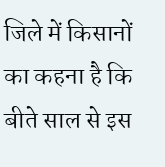जिले में किसानों का कहना है कि बीते साल से इस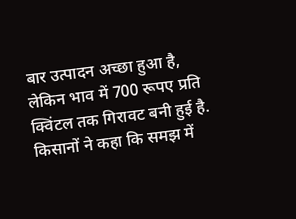बार उत्पादन अच्छा हुआ है, लेकिन भाव में 700 रूपए प्रति क्विंटल तक गिरावट बनी हुई है. किसानों ने कहा कि समझ में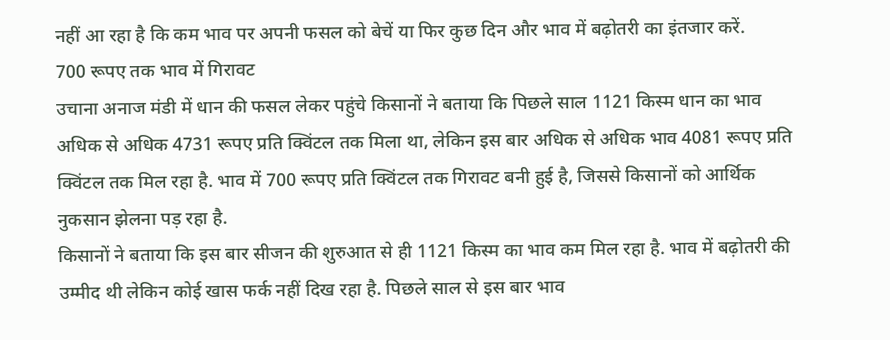नहीं आ रहा है कि कम भाव पर अपनी फसल को बेचें या फिर कुछ दिन और भाव में बढ़ोतरी का इंतजार करें.
700 रूपए तक भाव में गिरावट
उचाना अनाज मंडी में धान की फसल लेकर पहुंचे किसानों ने बताया कि पिछले साल 1121 किस्म धान का भाव अधिक से अधिक 4731 रूपए प्रति क्विंटल तक मिला था, लेकिन इस बार अधिक से अधिक भाव 4081 रूपए प्रति क्विंटल तक मिल रहा है. भाव में 700 रूपए प्रति क्विंटल तक गिरावट बनी हुई है, जिससे किसानों को आर्थिक नुकसान झेलना पड़ रहा है.
किसानों ने बताया कि इस बार सीजन की शुरुआत से ही 1121 किस्म का भाव कम मिल रहा है. भाव में बढ़ोतरी की उम्मीद थी लेकिन कोई खास फर्क नहीं दिख रहा है. पिछले साल से इस बार भाव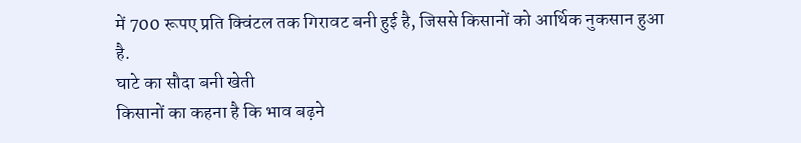में 700 रूपए प्रति क्विंटल तक गिरावट बनी हुई है, जिससे किसानों को आर्थिक नुकसान हुआ है.
घाटे का सौदा बनी खेती
किसानों का कहना है कि भाव बढ़ने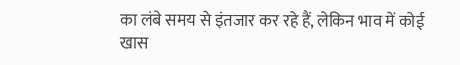का लंबे समय से इंतजार कर रहे हैं, लेकिन भाव में कोई खास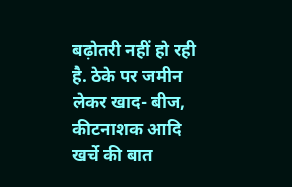बढ़ोतरी नहीं हो रही है. ठेके पर जमीन लेकर खाद- बीज, कीटनाशक आदि खर्चे की बात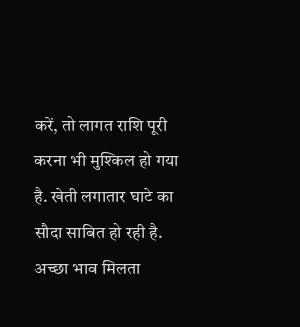करें, तो लागत राशि पूरी करना भी मुश्किल हो गया है. खेती लगातार घाटे का सौदा साबित हो रही है. अच्छा भाव मिलता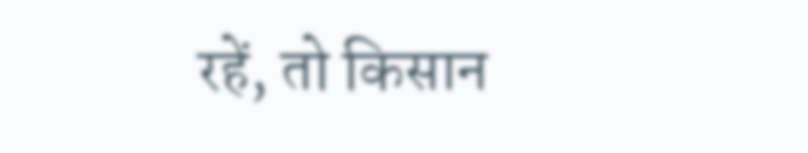रहें, तो किसान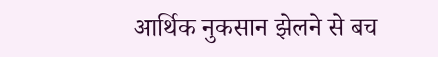आर्थिक नुकसान झेलने से बच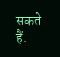सकते हैं.